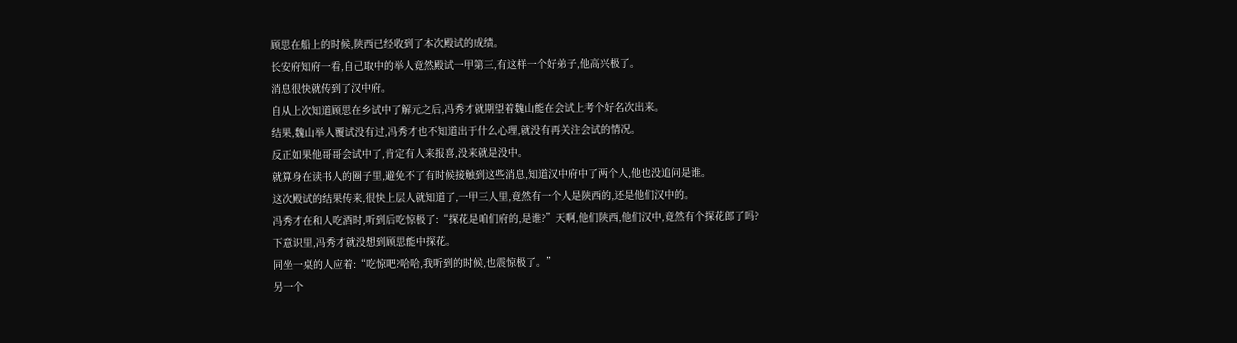顾思在船上的时候,陕西已经收到了本次殿试的成绩。
长安府知府一看,自己取中的举人竟然殿试一甲第三,有这样一个好弟子,他高兴极了。
消息很快就传到了汉中府。
自从上次知道顾思在乡试中了解元之后,冯秀才就期望着魏山能在会试上考个好名次出来。
结果,魏山举人覆试没有过,冯秀才也不知道出于什么心理,就没有再关注会试的情况。
反正如果他哥哥会试中了,肯定有人来报喜,没来就是没中。
就算身在读书人的圈子里,避免不了有时候接触到这些消息,知道汉中府中了两个人,他也没追问是谁。
这次殿试的结果传来,很快上层人就知道了,一甲三人里,竟然有一个人是陕西的,还是他们汉中的。
冯秀才在和人吃酒时,听到后吃惊极了:“探花是咱们府的,是谁?”天啊,他们陕西,他们汉中,竟然有个探花郎了吗?
下意识里,冯秀才就没想到顾思能中探花。
同坐一桌的人应着:“吃惊吧?哈哈,我听到的时候,也震惊极了。”
另一个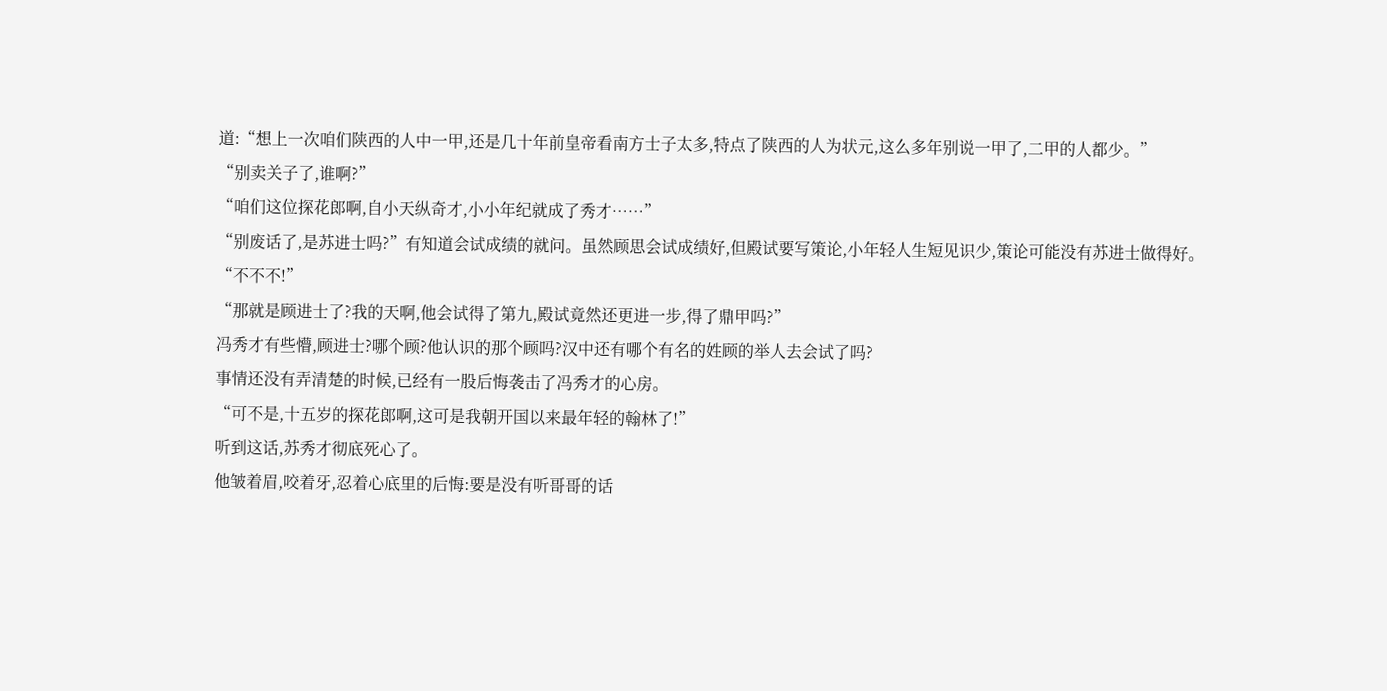道:“想上一次咱们陕西的人中一甲,还是几十年前皇帝看南方士子太多,特点了陕西的人为状元,这么多年别说一甲了,二甲的人都少。”
“别卖关子了,谁啊?”
“咱们这位探花郎啊,自小天纵奇才,小小年纪就成了秀才……”
“别废话了,是苏进士吗?”有知道会试成绩的就问。虽然顾思会试成绩好,但殿试要写策论,小年轻人生短见识少,策论可能没有苏进士做得好。
“不不不!”
“那就是顾进士了?我的天啊,他会试得了第九,殿试竟然还更进一步,得了鼎甲吗?”
冯秀才有些懵,顾进士?哪个顾?他认识的那个顾吗?汉中还有哪个有名的姓顾的举人去会试了吗?
事情还没有弄清楚的时候,已经有一股后悔袭击了冯秀才的心房。
“可不是,十五岁的探花郎啊,这可是我朝开国以来最年轻的翰林了!”
听到这话,苏秀才彻底死心了。
他皱着眉,咬着牙,忍着心底里的后悔:要是没有听哥哥的话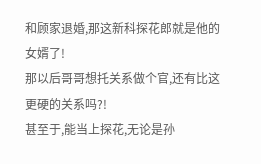和顾家退婚,那这新科探花郎就是他的女婿了!
那以后哥哥想托关系做个官,还有比这更硬的关系吗?!
甚至于,能当上探花,无论是孙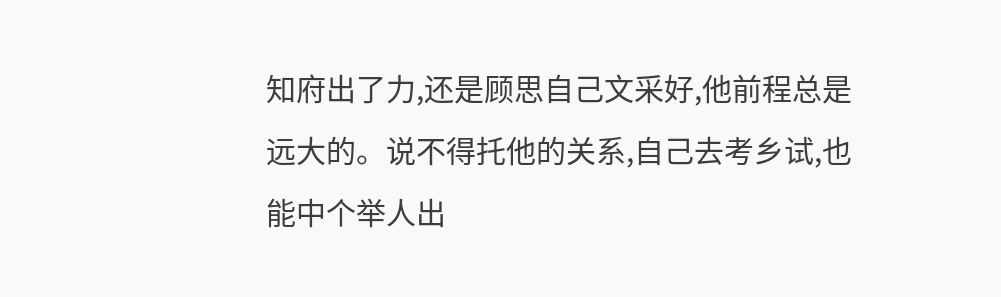知府出了力,还是顾思自己文采好,他前程总是远大的。说不得托他的关系,自己去考乡试,也能中个举人出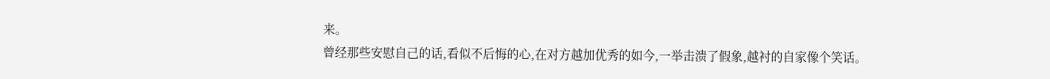来。
曾经那些安慰自己的话,看似不后悔的心,在对方越加优秀的如今,一举击溃了假象,越衬的自家像个笑话。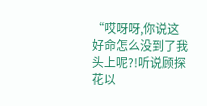“哎呀呀,你说这好命怎么没到了我头上呢?!听说顾探花以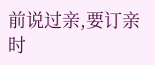前说过亲,要订亲时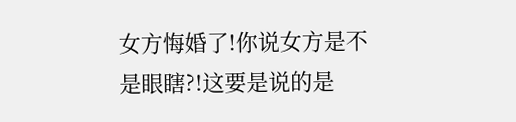女方悔婚了!你说女方是不是眼瞎?!这要是说的是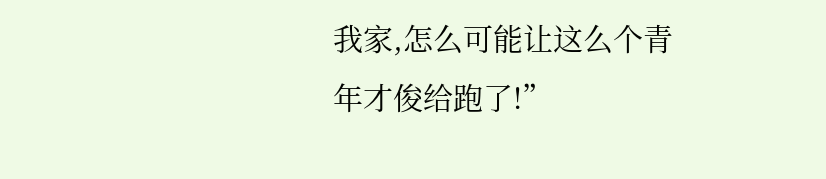我家,怎么可能让这么个青年才俊给跑了!”